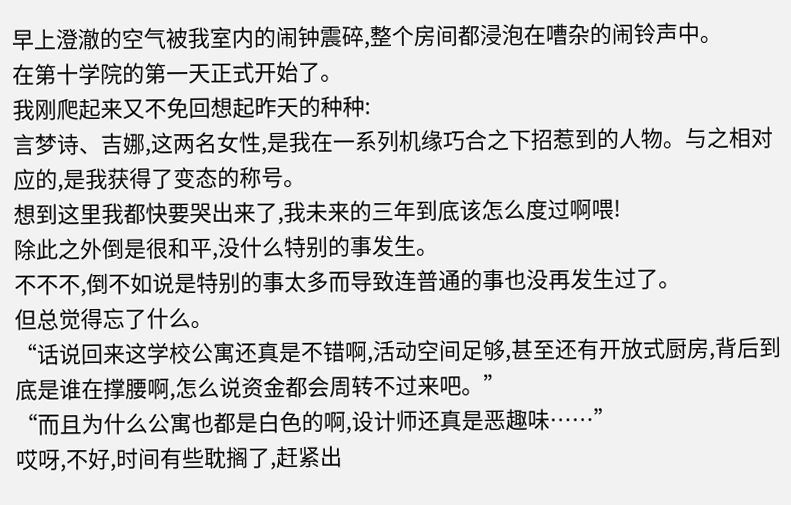早上澄澈的空气被我室内的闹钟震碎,整个房间都浸泡在嘈杂的闹铃声中。
在第十学院的第一天正式开始了。
我刚爬起来又不免回想起昨天的种种:
言梦诗、吉娜,这两名女性,是我在一系列机缘巧合之下招惹到的人物。与之相对应的,是我获得了变态的称号。
想到这里我都快要哭出来了,我未来的三年到底该怎么度过啊喂!
除此之外倒是很和平,没什么特别的事发生。
不不不,倒不如说是特别的事太多而导致连普通的事也没再发生过了。
但总觉得忘了什么。
“话说回来这学校公寓还真是不错啊,活动空间足够,甚至还有开放式厨房,背后到底是谁在撑腰啊,怎么说资金都会周转不过来吧。”
“而且为什么公寓也都是白色的啊,设计师还真是恶趣味……”
哎呀,不好,时间有些耽搁了,赶紧出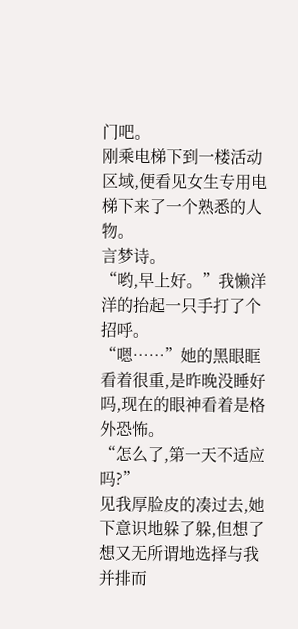门吧。
刚乘电梯下到一楼活动区域,便看见女生专用电梯下来了一个熟悉的人物。
言梦诗。
“哟,早上好。”我懒洋洋的抬起一只手打了个招呼。
“嗯……”她的黑眼眶看着很重,是昨晚没睡好吗,现在的眼神看着是格外恐怖。
“怎么了,第一天不适应吗?”
见我厚脸皮的凑过去,她下意识地躲了躲,但想了想又无所谓地选择与我并排而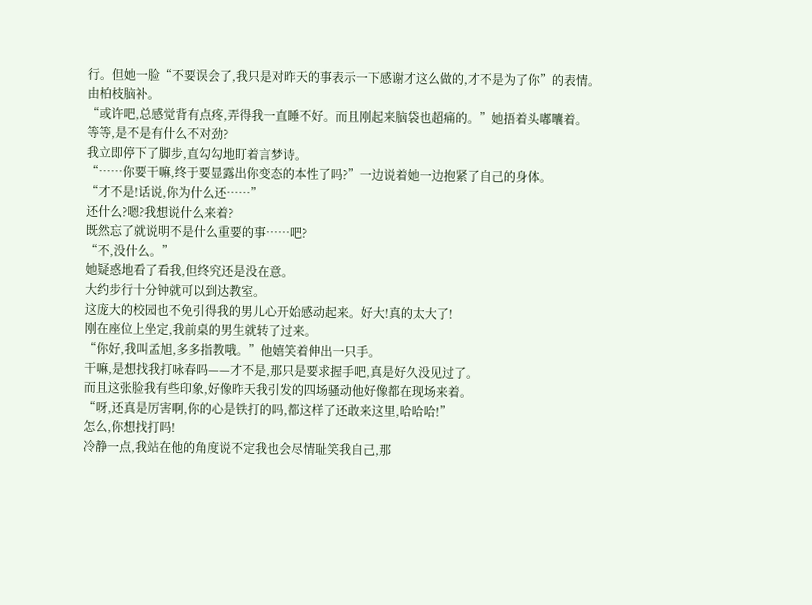行。但她一脸“不要误会了,我只是对昨天的事表示一下感谢才这么做的,才不是为了你”的表情。
由柏枝脑补。
“或许吧,总感觉背有点疼,弄得我一直睡不好。而且刚起来脑袋也超痛的。”她捂着头嘟囔着。
等等,是不是有什么不对劲?
我立即停下了脚步,直勾勾地盯着言梦诗。
“……你要干嘛,终于要显露出你变态的本性了吗?”一边说着她一边抱紧了自己的身体。
“才不是!话说,你为什么还……”
还什么?嗯?我想说什么来着?
既然忘了就说明不是什么重要的事……吧?
“不,没什么。”
她疑惑地看了看我,但终究还是没在意。
大约步行十分钟就可以到达教室。
这庞大的校园也不免引得我的男儿心开始感动起来。好大!真的太大了!
刚在座位上坐定,我前桌的男生就转了过来。
“你好,我叫孟旭,多多指教哦。”他嬉笑着伸出一只手。
干嘛,是想找我打咏春吗——才不是,那只是要求握手吧,真是好久没见过了。
而且这张脸我有些印象,好像昨天我引发的四场骚动他好像都在现场来着。
“呀,还真是厉害啊,你的心是铁打的吗,都这样了还敢来这里,哈哈哈!”
怎么,你想找打吗!
冷静一点,我站在他的角度说不定我也会尽情耻笑我自己,那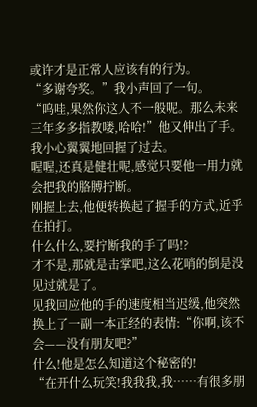或许才是正常人应该有的行为。
“多谢夸奖。”我小声回了一句。
“呜哇,果然你这人不一般呢。那么未来三年多多指教喽,哈哈!”他又伸出了手。
我小心翼翼地回握了过去。
喔喔,还真是健壮呢,感觉只要他一用力就会把我的胳膊拧断。
刚握上去,他便转换起了握手的方式,近乎在拍打。
什么什么,要拧断我的手了吗!?
才不是,那就是击掌吧,这么花哨的倒是没见过就是了。
见我回应他的手的速度相当迟缓,他突然换上了一副一本正经的表情:“你啊,该不会——没有朋友吧?”
什么!他是怎么知道这个秘密的!
“在开什么玩笑!我我我,我……有很多朋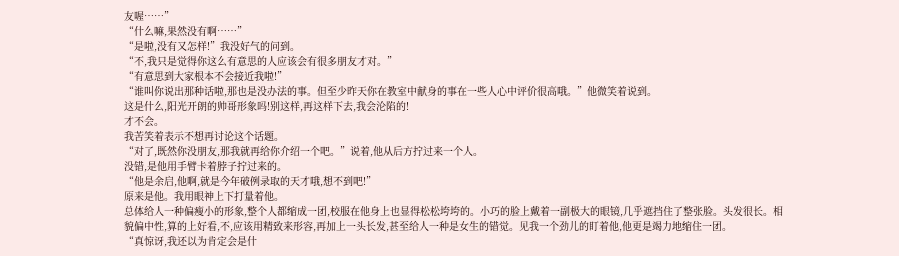友喔……”
“什么嘛,果然没有啊……”
“是啦,没有又怎样!”我没好气的问到。
“不,我只是觉得你这么有意思的人应该会有很多朋友才对。”
“有意思到大家根本不会接近我啦!”
“谁叫你说出那种话啦,那也是没办法的事。但至少昨天你在教室中献身的事在一些人心中评价很高哦。”他微笑着说到。
这是什么,阳光开朗的帅哥形象吗!别这样,再这样下去,我会沦陷的!
才不会。
我苦笑着表示不想再讨论这个话题。
“对了,既然你没朋友,那我就再给你介绍一个吧。”说着,他从后方拧过来一个人。
没错,是他用手臂卡着脖子拧过来的。
“他是余启,他啊,就是今年破例录取的天才哦,想不到吧!”
原来是他。我用眼神上下打量着他。
总体给人一种偏瘦小的形象,整个人都缩成一团,校服在他身上也显得松松垮垮的。小巧的脸上戴着一副极大的眼镜,几乎遮挡住了整张脸。头发很长。相貌偏中性,算的上好看,不,应该用精致来形容,再加上一头长发,甚至给人一种是女生的错觉。见我一个劲儿的盯着他,他更是竭力地缩住一团。
“真惊讶,我还以为肯定会是什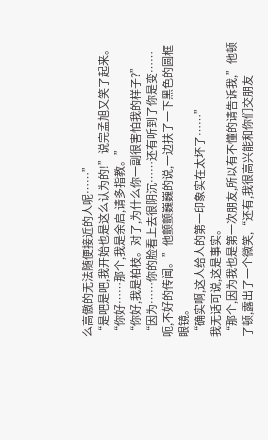么高傲的无法随便接近的人呢……”
“是吧是吧,我开始也是这么认为的!”说完孟旭又笑了起来。
“你好……那个,我是余启,请多指教。”
“你好,我是柏枝。对了,为什么你一副很害怕我的样子?”
“因为……你的脸看上去很阴沉……还有听到了你是变……呃,不好的传闻。”他颤颤巍巍的说,一边扶了一下黑色的圆框眼镜。
“确实啊,这人给人的第一印象实在太坏了……”
我无话可说,这是事实。
“那个,因为我也是第一次朋友,所以有不懂的请告诉我,”他顿了顿,露出了一个微笑,“还有,我很高兴能和你们交朋友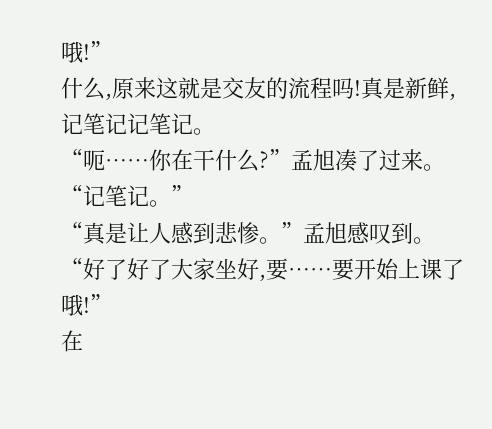哦!”
什么,原来这就是交友的流程吗!真是新鲜,记笔记记笔记。
“呃……你在干什么?”孟旭凑了过来。
“记笔记。”
“真是让人感到悲惨。”孟旭感叹到。
“好了好了大家坐好,要……要开始上课了哦!”
在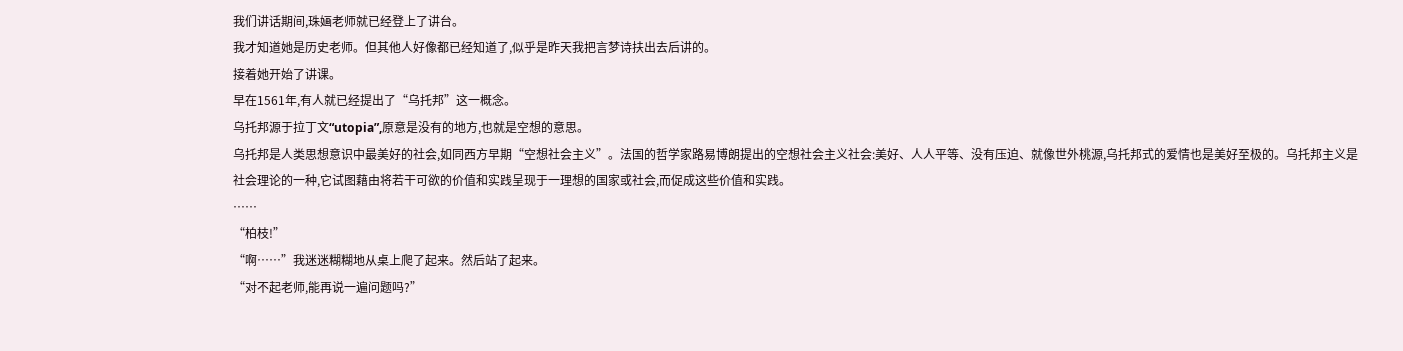我们讲话期间,珠婳老师就已经登上了讲台。
我才知道她是历史老师。但其他人好像都已经知道了,似乎是昨天我把言梦诗扶出去后讲的。
接着她开始了讲课。
早在1561年,有人就已经提出了“乌托邦”这一概念。
乌托邦源于拉丁文“utopia”,原意是没有的地方,也就是空想的意思。
乌托邦是人类思想意识中最美好的社会,如同西方早期“空想社会主义”。法国的哲学家路易博朗提出的空想社会主义社会:美好、人人平等、没有压迫、就像世外桃源,乌托邦式的爱情也是美好至极的。乌托邦主义是社会理论的一种,它试图藉由将若干可欲的价值和实践呈现于一理想的国家或社会,而促成这些价值和实践。
……
“柏枝!”
“啊……”我迷迷糊糊地从桌上爬了起来。然后站了起来。
“对不起老师,能再说一遍问题吗?”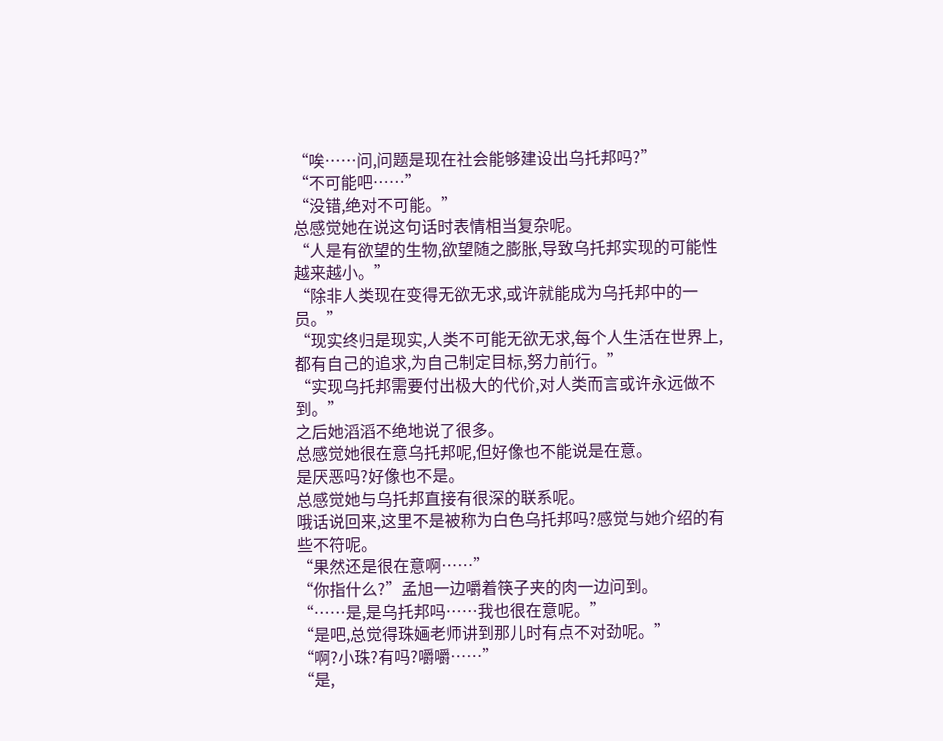“唉……问,问题是现在社会能够建设出乌托邦吗?”
“不可能吧……”
“没错,绝对不可能。”
总感觉她在说这句话时表情相当复杂呢。
“人是有欲望的生物,欲望随之膨胀,导致乌托邦实现的可能性越来越小。”
“除非人类现在变得无欲无求,或许就能成为乌托邦中的一员。”
“现实终归是现实,人类不可能无欲无求,每个人生活在世界上,都有自己的追求,为自己制定目标,努力前行。”
“实现乌托邦需要付出极大的代价,对人类而言或许永远做不到。”
之后她滔滔不绝地说了很多。
总感觉她很在意乌托邦呢,但好像也不能说是在意。
是厌恶吗?好像也不是。
总感觉她与乌托邦直接有很深的联系呢。
哦话说回来,这里不是被称为白色乌托邦吗?感觉与她介绍的有些不符呢。
“果然还是很在意啊……”
“你指什么?”孟旭一边嚼着筷子夹的肉一边问到。
“……是,是乌托邦吗……我也很在意呢。”
“是吧,总觉得珠婳老师讲到那儿时有点不对劲呢。”
“啊?小珠?有吗?嚼嚼……”
“是,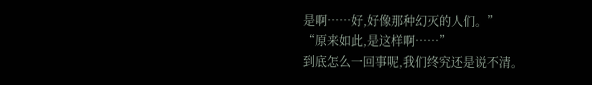是啊……好,好像那种幻灭的人们。”
“原来如此,是这样啊……”
到底怎么一回事呢,我们终究还是说不清。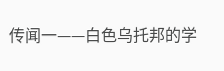传闻一——白色乌托邦的学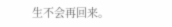生不会再回来。